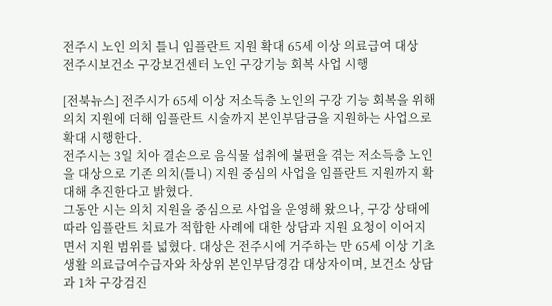전주시 노인 의치 틀니 임플란트 지원 확대 65세 이상 의료급여 대상
전주시보건소 구강보건센터 노인 구강기능 회복 사업 시행

[전북뉴스] 전주시가 65세 이상 저소득층 노인의 구강 기능 회복을 위해 의치 지원에 더해 임플란트 시술까지 본인부담금을 지원하는 사업으로 확대 시행한다.
전주시는 3일 치아 결손으로 음식물 섭취에 불편을 겪는 저소득층 노인을 대상으로 기존 의치(틀니) 지원 중심의 사업을 임플란트 지원까지 확대해 추진한다고 밝혔다.
그동안 시는 의치 지원을 중심으로 사업을 운영해 왔으나, 구강 상태에 따라 임플란트 치료가 적합한 사례에 대한 상담과 지원 요청이 이어지면서 지원 범위를 넓혔다. 대상은 전주시에 거주하는 만 65세 이상 기초생활 의료급여수급자와 차상위 본인부담경감 대상자이며, 보건소 상담과 1차 구강검진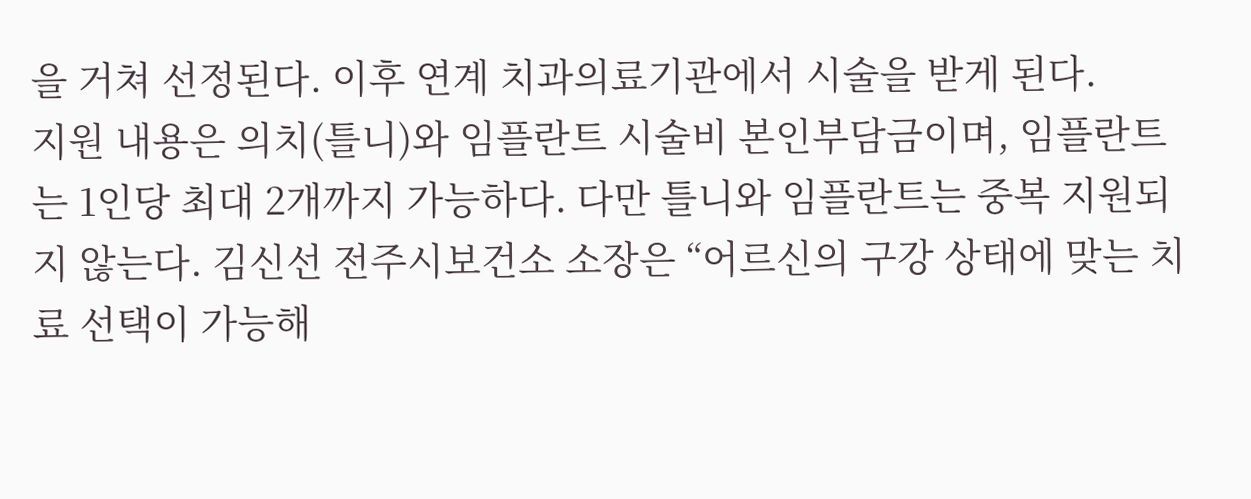을 거쳐 선정된다. 이후 연계 치과의료기관에서 시술을 받게 된다.
지원 내용은 의치(틀니)와 임플란트 시술비 본인부담금이며, 임플란트는 1인당 최대 2개까지 가능하다. 다만 틀니와 임플란트는 중복 지원되지 않는다. 김신선 전주시보건소 소장은 “어르신의 구강 상태에 맞는 치료 선택이 가능해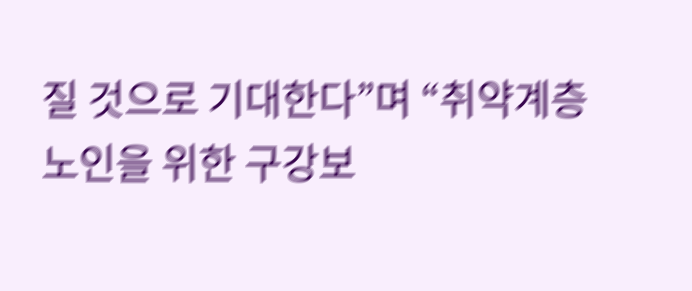질 것으로 기대한다”며 “취약계층 노인을 위한 구강보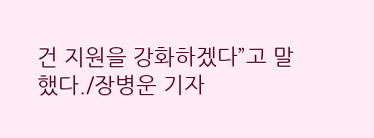건 지원을 강화하겠다”고 말했다./장병운 기자